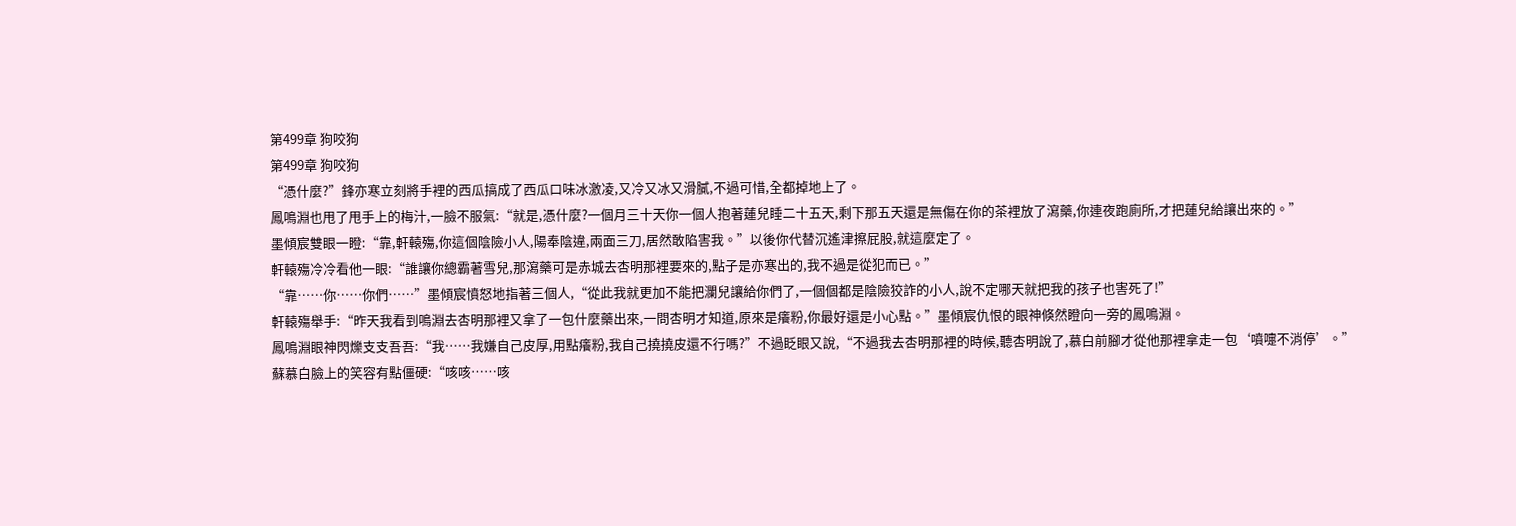第499章 狗咬狗
第499章 狗咬狗
“憑什麼?”鋒亦寒立刻將手裡的西瓜搞成了西瓜口味冰激凌,又冷又冰又滑膩,不過可惜,全都掉地上了。
鳳鳴淵也甩了甩手上的梅汁,一臉不服氣:“就是,憑什麼?一個月三十天你一個人抱著蓮兒睡二十五天,剩下那五天還是無傷在你的茶裡放了瀉藥,你連夜跑廁所,才把蓮兒給讓出來的。”
墨傾宸雙眼一瞪:“靠,軒轅殤,你這個陰險小人,陽奉陰違,兩面三刀,居然敢陷害我。”以後你代替沉遙津擦屁股,就這麼定了。
軒轅殤冷冷看他一眼:“誰讓你總霸著雪兒,那瀉藥可是赤城去杏明那裡要來的,點子是亦寒出的,我不過是從犯而已。”
“靠……你……你們……”墨傾宸憤怒地指著三個人,“從此我就更加不能把瀾兒讓給你們了,一個個都是陰險狡詐的小人,說不定哪天就把我的孩子也害死了!”
軒轅殤舉手:“昨天我看到鳴淵去杏明那裡又拿了一包什麼藥出來,一問杏明才知道,原來是癢粉,你最好還是小心點。”墨傾宸仇恨的眼神倏然瞪向一旁的鳳鳴淵。
鳳鳴淵眼神閃爍支支吾吾:“我……我嫌自己皮厚,用點癢粉,我自己撓撓皮還不行嗎?”不過眨眼又說,“不過我去杏明那裡的時候,聽杏明說了,慕白前腳才從他那裡拿走一包‘噴嚏不消停’。”
蘇慕白臉上的笑容有點僵硬:“咳咳……咳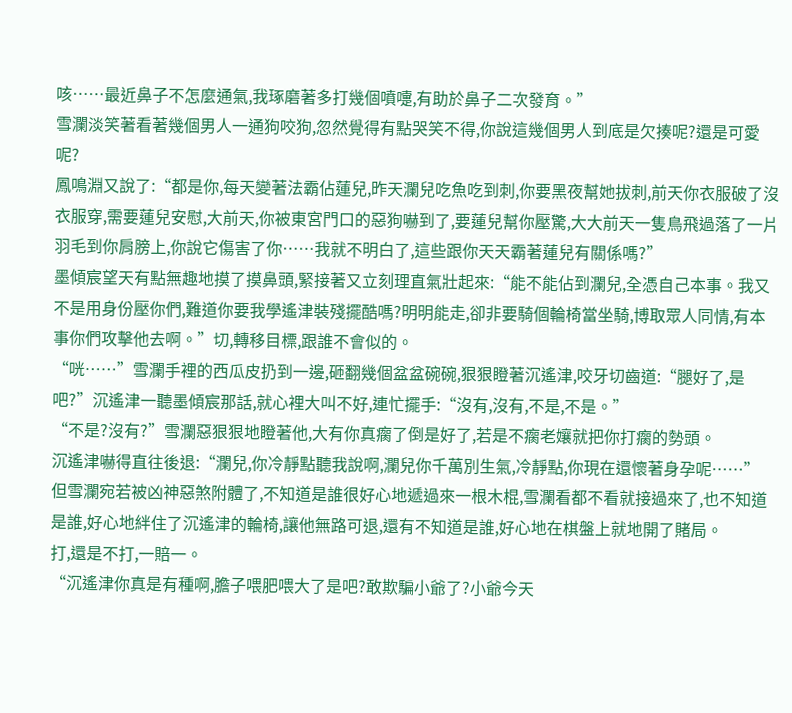咳……最近鼻子不怎麼通氣,我琢磨著多打幾個噴嚏,有助於鼻子二次發育。”
雪瀾淡笑著看著幾個男人一通狗咬狗,忽然覺得有點哭笑不得,你說這幾個男人到底是欠揍呢?還是可愛呢?
鳳鳴淵又說了:“都是你,每天變著法霸佔蓮兒,昨天瀾兒吃魚吃到刺,你要黑夜幫她拔刺,前天你衣服破了沒衣服穿,需要蓮兒安慰,大前天,你被東宮門口的惡狗嚇到了,要蓮兒幫你壓驚,大大前天一隻鳥飛過落了一片羽毛到你肩膀上,你說它傷害了你……我就不明白了,這些跟你天天霸著蓮兒有關係嗎?”
墨傾宸望天有點無趣地摸了摸鼻頭,緊接著又立刻理直氣壯起來:“能不能佔到瀾兒,全憑自己本事。我又不是用身份壓你們,難道你要我學遙津裝殘擺酷嗎?明明能走,卻非要騎個輪椅當坐騎,博取眾人同情,有本事你們攻擊他去啊。”切,轉移目標,跟誰不會似的。
“咣……”雪瀾手裡的西瓜皮扔到一邊,砸翻幾個盆盆碗碗,狠狠瞪著沉遙津,咬牙切齒道:“腿好了,是吧?”沉遙津一聽墨傾宸那話,就心裡大叫不好,連忙擺手:“沒有,沒有,不是,不是。”
“不是?沒有?”雪瀾惡狠狠地瞪著他,大有你真瘸了倒是好了,若是不瘸老孃就把你打瘸的勢頭。
沉遙津嚇得直往後退:“瀾兒,你冷靜點聽我說啊,瀾兒你千萬別生氣,冷靜點,你現在還懷著身孕呢……”
但雪瀾宛若被凶神惡煞附體了,不知道是誰很好心地遞過來一根木棍,雪瀾看都不看就接過來了,也不知道是誰,好心地絆住了沉遙津的輪椅,讓他無路可退,還有不知道是誰,好心地在棋盤上就地開了賭局。
打,還是不打,一賠一。
“沉遙津你真是有種啊,膽子喂肥喂大了是吧?敢欺騙小爺了?小爺今天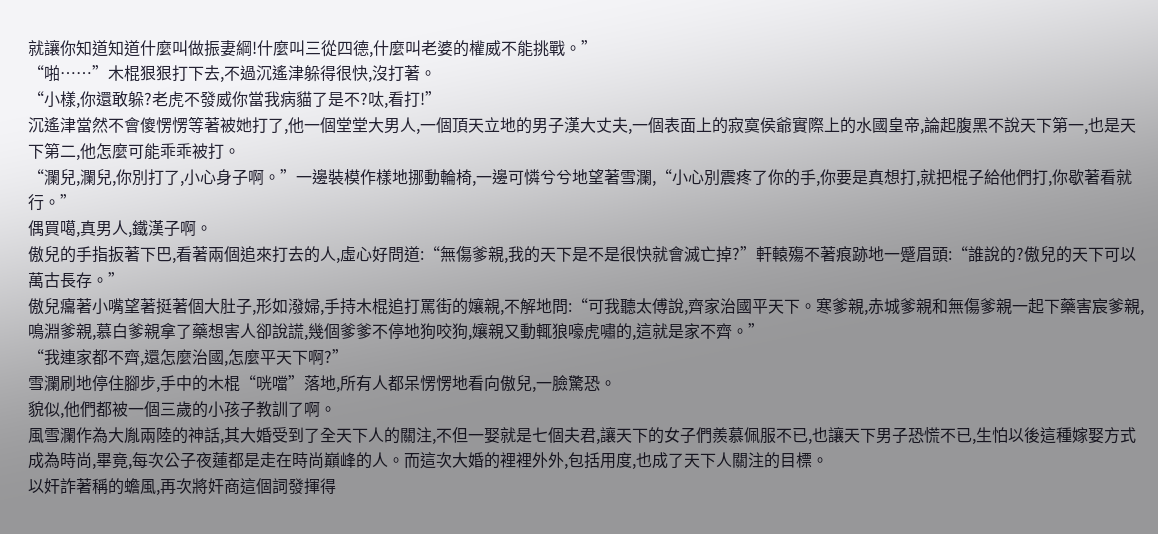就讓你知道知道什麼叫做振妻綱!什麼叫三從四德,什麼叫老婆的權威不能挑戰。”
“啪……”木棍狠狠打下去,不過沉遙津躲得很快,沒打著。
“小樣,你還敢躲?老虎不發威你當我病貓了是不?呔,看打!”
沉遙津當然不會傻愣愣等著被她打了,他一個堂堂大男人,一個頂天立地的男子漢大丈夫,一個表面上的寂寞侯爺實際上的水國皇帝,論起腹黑不說天下第一,也是天下第二,他怎麼可能乖乖被打。
“瀾兒,瀾兒,你別打了,小心身子啊。”一邊裝模作樣地挪動輪椅,一邊可憐兮兮地望著雪瀾,“小心別震疼了你的手,你要是真想打,就把棍子給他們打,你歇著看就行。”
偶買噶,真男人,鐵漢子啊。
傲兒的手指扳著下巴,看著兩個追來打去的人,虛心好問道:“無傷爹親,我的天下是不是很快就會滅亡掉?”軒轅殤不著痕跡地一蹙眉頭:“誰說的?傲兒的天下可以萬古長存。”
傲兒癟著小嘴望著挺著個大肚子,形如潑婦,手持木棍追打罵街的孃親,不解地問:“可我聽太傅說,齊家治國平天下。寒爹親,赤城爹親和無傷爹親一起下藥害宸爹親,鳴淵爹親,慕白爹親拿了藥想害人卻說謊,幾個爹爹不停地狗咬狗,孃親又動輒狼嚎虎嘯的,這就是家不齊。”
“我連家都不齊,還怎麼治國,怎麼平天下啊?”
雪瀾刷地停住腳步,手中的木棍“咣噹”落地,所有人都呆愣愣地看向傲兒,一臉驚恐。
貌似,他們都被一個三歲的小孩子教訓了啊。
風雪瀾作為大胤兩陸的神話,其大婚受到了全天下人的關注,不但一娶就是七個夫君,讓天下的女子們羨慕佩服不已,也讓天下男子恐慌不已,生怕以後這種嫁娶方式成為時尚,畢竟,每次公子夜蓮都是走在時尚巔峰的人。而這次大婚的裡裡外外,包括用度,也成了天下人關注的目標。
以奸詐著稱的蟾風,再次將奸商這個詞發揮得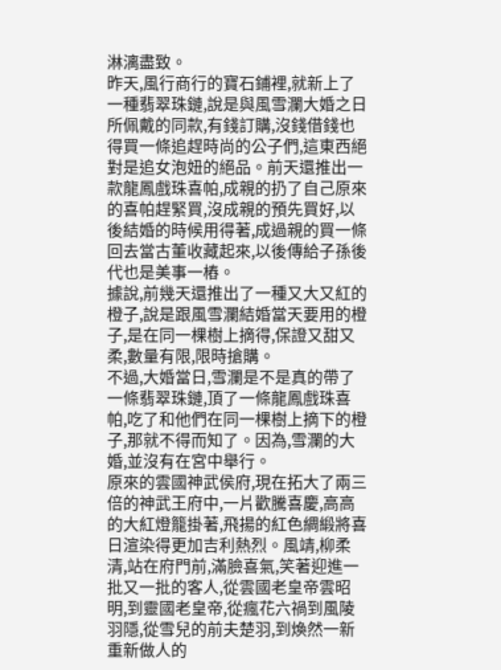淋漓盡致。
昨天,風行商行的寶石鋪裡,就新上了一種翡翠珠鏈,說是與風雪瀾大婚之日所佩戴的同款,有錢訂購,沒錢借錢也得買一條追趕時尚的公子們,這東西絕對是追女泡妞的絕品。前天還推出一款龍鳳戲珠喜帕,成親的扔了自己原來的喜帕趕緊買,沒成親的預先買好,以後結婚的時候用得著,成過親的買一條回去當古董收藏起來,以後傳給子孫後代也是美事一樁。
據說,前幾天還推出了一種又大又紅的橙子,說是跟風雪瀾結婚當天要用的橙子,是在同一棵樹上摘得,保證又甜又柔,數量有限,限時搶購。
不過,大婚當日,雪瀾是不是真的帶了一條翡翠珠鏈,頂了一條龍鳳戲珠喜帕,吃了和他們在同一棵樹上摘下的橙子,那就不得而知了。因為,雪瀾的大婚,並沒有在宮中舉行。
原來的雲國神武侯府,現在拓大了兩三倍的神武王府中,一片歡騰喜慶,高高的大紅燈籠掛著,飛揚的紅色綢緞將喜日渲染得更加吉利熱烈。風靖,柳柔清,站在府門前,滿臉喜氣,笑著迎進一批又一批的客人,從雲國老皇帝雲昭明,到靈國老皇帝,從瘋花六禍到風陵羽隱,從雪兒的前夫楚羽,到煥然一新重新做人的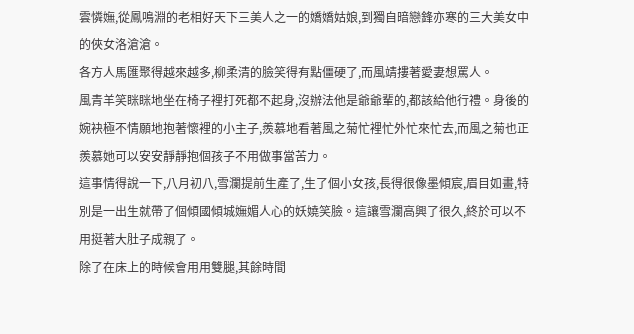雲憐嫵,從鳳鳴淵的老相好天下三美人之一的嬌嬌姑娘,到獨自暗戀鋒亦寒的三大美女中的俠女洛滄滄。
各方人馬匯聚得越來越多,柳柔清的臉笑得有點僵硬了,而風靖摟著愛妻想罵人。
風青羊笑眯眯地坐在椅子裡打死都不起身,沒辦法他是爺爺輩的,都該給他行禮。身後的婉袂極不情願地抱著懷裡的小主子,羨慕地看著風之菊忙裡忙外忙來忙去,而風之菊也正羨慕她可以安安靜靜抱個孩子不用做事當苦力。
這事情得說一下,八月初八,雪瀾提前生產了,生了個小女孩,長得很像墨傾宸,眉目如畫,特別是一出生就帶了個傾國傾城嫵媚人心的妖嬈笑臉。這讓雪瀾高興了很久,終於可以不用挺著大肚子成親了。
除了在床上的時候會用用雙腿,其餘時間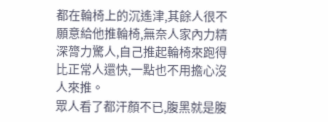都在輪椅上的沉遙津,其餘人很不願意給他推輪椅,無奈人家內力精深膂力驚人,自己推起輪椅來跑得比正常人還快,一點也不用擔心沒人來推。
眾人看了都汗顏不已,腹黑就是腹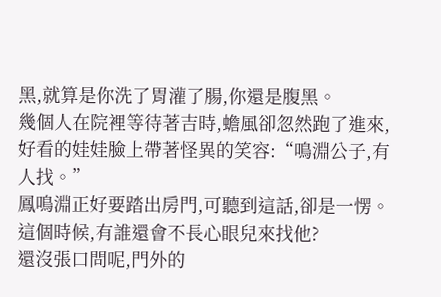黑,就算是你洗了胃灌了腸,你還是腹黑。
幾個人在院裡等待著吉時,蟾風卻忽然跑了進來,好看的娃娃臉上帶著怪異的笑容:“鳴淵公子,有人找。”
鳳鳴淵正好要踏出房門,可聽到這話,卻是一愣。
這個時候,有誰還會不長心眼兒來找他?
還沒張口問呢,門外的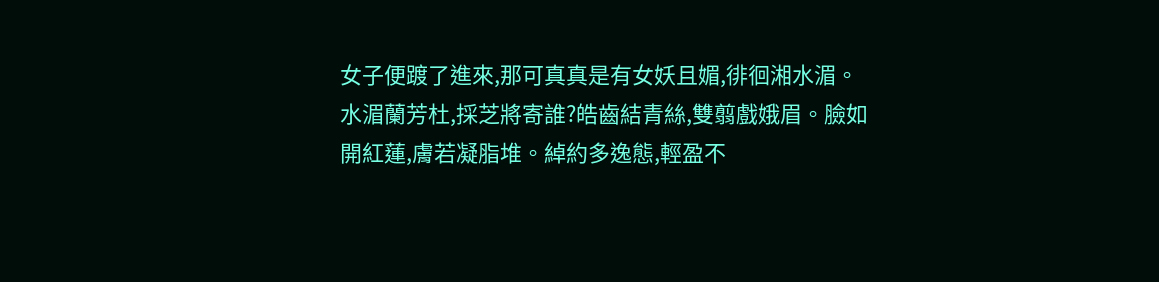女子便踱了進來,那可真真是有女妖且媚,徘徊湘水湄。水湄蘭芳杜,採芝將寄誰?皓齒結青絲,雙翦戲娥眉。臉如開紅蓮,膚若凝脂堆。綽約多逸態,輕盈不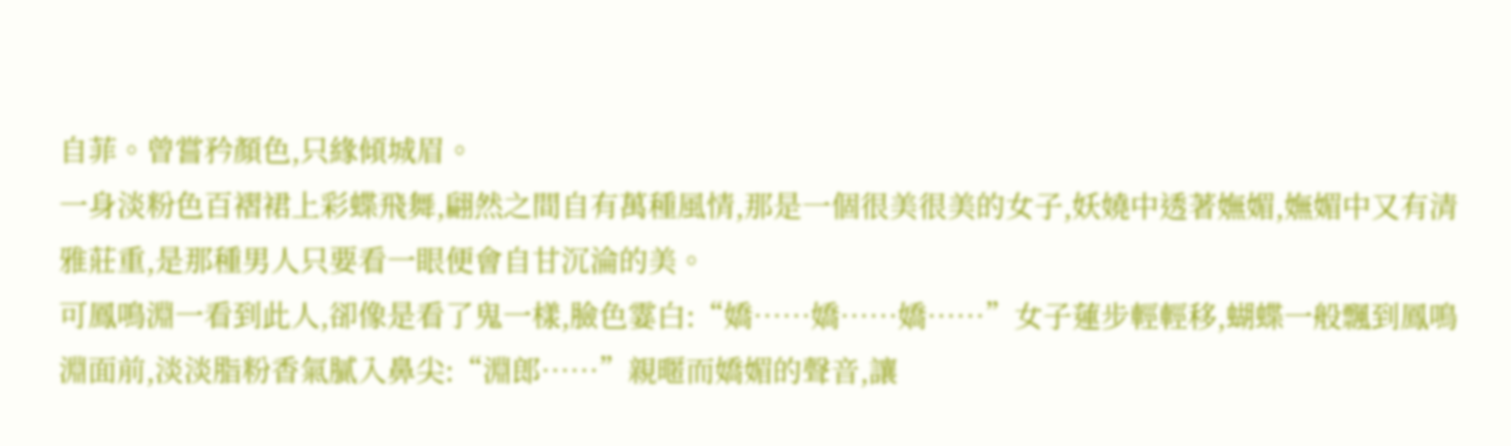自菲。曾嘗矜顏色,只緣傾城眉。
一身淡粉色百褶裙上彩蝶飛舞,翩然之間自有萬種風情,那是一個很美很美的女子,妖嬈中透著嫵媚,嫵媚中又有清雅莊重,是那種男人只要看一眼便會自甘沉淪的美。
可鳳鳴淵一看到此人,卻像是看了鬼一樣,臉色霎白:“嬌……嬌……嬌……”女子蓮步輕輕移,蝴蝶一般飄到鳳鳴淵面前,淡淡脂粉香氣膩入鼻尖:“淵郎……”親暱而嬌媚的聲音,讓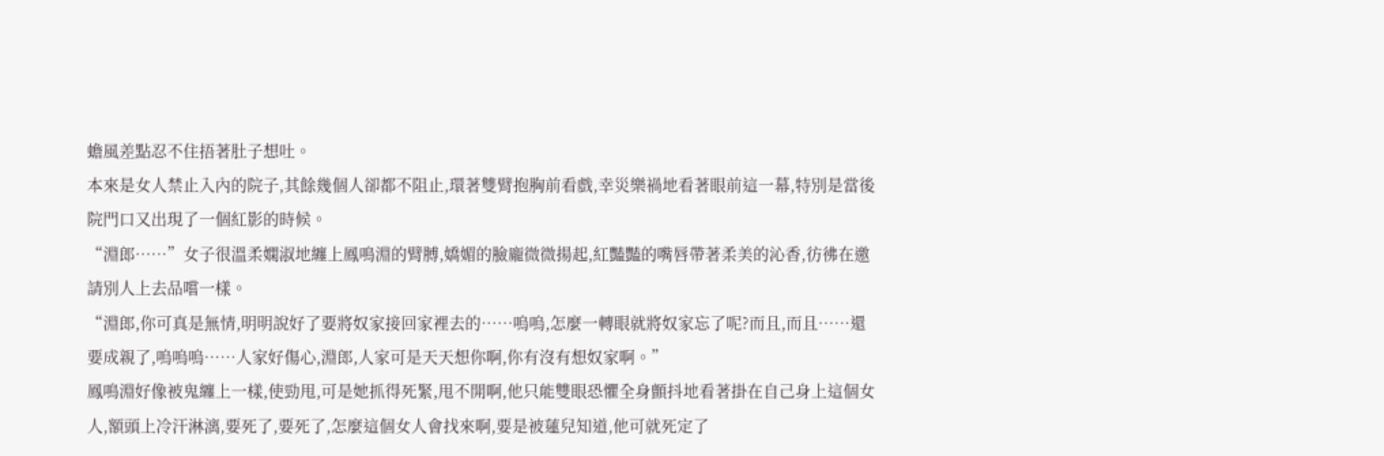蟾風差點忍不住捂著肚子想吐。
本來是女人禁止入內的院子,其餘幾個人卻都不阻止,環著雙臂抱胸前看戲,幸災樂禍地看著眼前這一幕,特別是當後院門口又出現了一個紅影的時候。
“淵郎……”女子很溫柔嫻淑地纏上鳳鳴淵的臂膊,嬌媚的臉龐微微揚起,紅豔豔的嘴唇帶著柔美的沁香,彷彿在邀請別人上去品嚐一樣。
“淵郎,你可真是無情,明明說好了要將奴家接回家裡去的……嗚嗚,怎麼一轉眼就將奴家忘了呢?而且,而且……還要成親了,嗚嗚嗚……人家好傷心,淵郎,人家可是天天想你啊,你有沒有想奴家啊。”
鳳鳴淵好像被鬼纏上一樣,使勁甩,可是她抓得死緊,甩不開啊,他只能雙眼恐懼全身顫抖地看著掛在自己身上這個女人,額頭上冷汗淋漓,要死了,要死了,怎麼這個女人會找來啊,要是被蓮兒知道,他可就死定了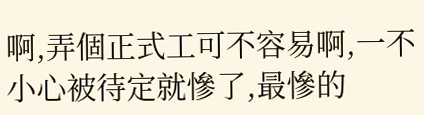啊,弄個正式工可不容易啊,一不小心被待定就慘了,最慘的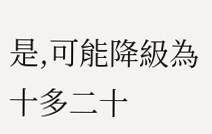是,可能降級為十多二十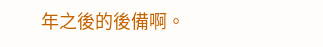年之後的後備啊。